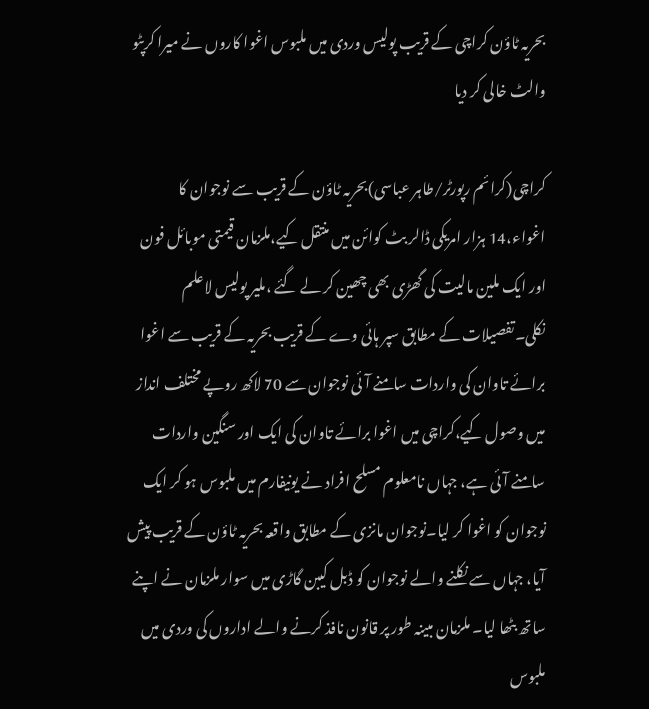بحریہ ٹاؤن کراچی کے قریب پولیس وردی میں ملبوس اغوا کاروں نے میرا کرپٹو والٹ خالی کر دیا

کراچی(کرائم رپورٹر/طاہر عباسی)بحریہ ٹاؤن کے قریب سے نوجوان کا اغواء،14 ہزار امریکی ڈالر بٹ کوائن میں منتقل کیے،ملزمان قیمتی موبائل فون اور ایک ملین مالیت کی گھڑی بھی چھین کر لے گئے ،ملیر پولیس لاعلم نکلی۔تفصیلات کے مطابق سپر ہائی وے کے قریب بحریہ کے قریب سے اغوا برائے تاوان کی واردات سامنے آئی نوجوان سے 70 لاکھ روپے مختلف انداز میں وصول کیے،کراچی میں اغوا برائے تاوان کی ایک اور سنگین واردات سامنے آئی ہے، جہاں نامعلوم مسلح افراد نے یونیفارم میں ملبوس ہو کر ایک نوجوان کو اغوا کر لیا۔نوجوان مانزی کے مطابق واقعہ بحریہ ٹاؤن کے قریب پیش آیا، جہاں سے نکلنے والے نوجوان کو ڈبل کیبن گاڑی میں سوار ملزمان نے اپنے ساتھ بٹھا لیا۔ ملزمان مبینہ طور پر قانون نافذ کرنے والے اداروں کی وردی میں ملبوس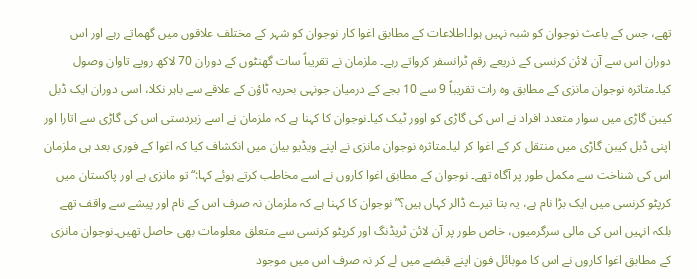تھے، جس کے باعث نوجوان کو شبہ نہیں ہوا۔اطلاعات کے مطابق اغوا کار نوجوان کو شہر کے مختلف علاقوں میں گھماتے رہے اور اس دوران اس سے آن لائن کرنسی کے ذریعے رقم ٹرانسفر کرواتے رہے۔ ملزمان نے تقریباً سات گھنٹوں کے دوران 70 لاکھ روپے تاوان وصول کیا۔متاثرہ نوجوان مانزی کے مطابق وہ رات تقریباً 9 سے 10 بجے کے درمیان جونہی بحریہ ٹاؤن کے علاقے سے باہر نکلا، اسی دوران ایک ڈبل کیبن گاڑی میں سوار متعدد افراد نے اس کی گاڑی کو اوور ٹیک کیا۔نوجوان کا کہنا ہے کہ ملزمان نے اسے زبردستی اس کی گاڑی سے اتارا اور اپنی ڈبل کیبن گاڑی میں منتقل کر کے اغوا کر لیا۔متاثرہ نوجوان مانزی نے اپنے ویڈیو بیان میں انکشاف کیا کہ اغوا کے فوری بعد ہی ملزمان اس کی شناخت سے مکمل طور پر آگاہ تھے۔ نوجوان کے مطابق اغوا کاروں نے اسے مخاطب کرتے ہوئے کہا:“تو مانزی ہے اور پاکستان میں کرپٹو کرنسی میں ایک بڑا نام ہے، یہ بتا تیرے ڈالر کہاں ہیں؟”نوجوان کا کہنا ہے کہ ملزمان نہ صرف اس کے نام اور پیشے سے واقف تھے بلکہ انہیں اس کی مالی سرگرمیوں، خاص طور پر آن لائن ٹریڈنگ اور کرپٹو کرنسی سے متعلق معلومات بھی حاصل تھیں۔نوجوان مانزی کے مطابق اغوا کاروں نے اس کا موبائل فون اپنے قبضے میں لے کر نہ صرف اس میں موجود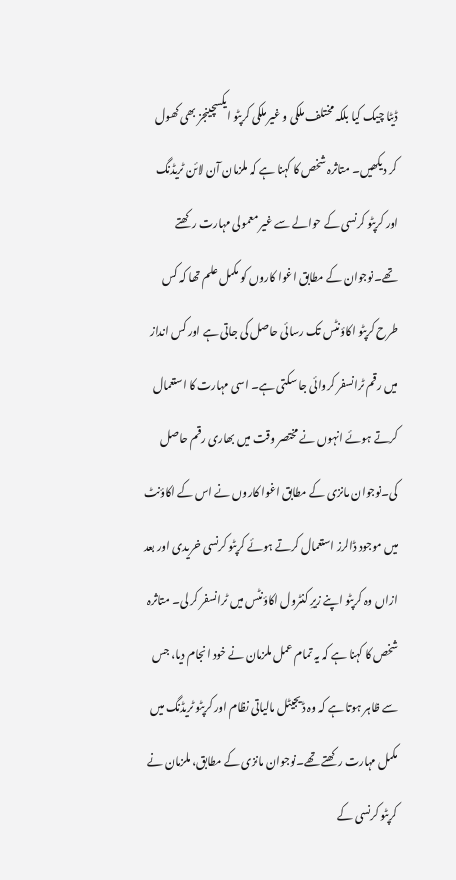ڈیٹا چیک کیا بلکہ مختلف ملکی و غیر ملکی کرپٹو ایکسچینجز بھی کھول کر دیکھیں۔ متاثرہ شخص کا کہنا ہے کہ ملزمان آن لائن ٹریڈنگ اور کرپٹو کرنسی کے حوالے سے غیر معمولی مہارت رکھتے تھے۔نوجوان کے مطابق اغوا کاروں کو مکمل علم تھا کہ کس طرح کرپٹو اکاؤنٹس تک رسائی حاصل کی جاتی ہے اور کس انداز میں رقم ٹرانسفر کروائی جا سکتی ہے۔ اسی مہارت کا استعمال کرتے ہوئے انہوں نے مختصر وقت میں بھاری رقم حاصل کی۔نوجوان مانزی کے مطابق اغوا کاروں نے اس کے اکاؤنٹ میں موجود ڈالرز استعمال کرتے ہوئے کرپٹو کرنسی خریدی اور بعد ازاں وہ کرپٹو اپنے زیرِ کنٹرول اکاؤنٹس میں ٹرانسفر کر لی۔ متاثرہ شخص کا کہنا ہے کہ یہ تمام عمل ملزمان نے خود انجام دیا، جس سے ظاہر ہوتا ہے کہ وہ ڈیجیٹل مالیاتی نظام اور کرپٹو ٹریڈنگ میں مکمل مہارت رکھتے تھے۔نوجوان مانزی کے مطابق، ملزمان نے کرپٹو کرنسی کے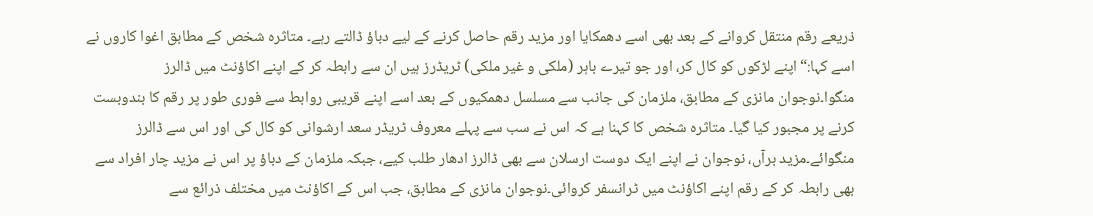ذریعے رقم منتقل کروانے کے بعد بھی اسے دھمکایا اور مزید رقم حاصل کرنے کے لیے دباؤ ڈالتے رہے۔ متاثرہ شخص کے مطابق اغوا کاروں نے اسے کہا:“اپنے لڑکوں کو کال کر، اور جو تیرے باہر (ملکی و غیر ملکی) ٹریڈرز ہیں ان سے رابطہ کر کے اپنے اکاؤنٹ میں ڈالرز منگوا۔نوجوان مانزی کے مطابق، ملزمان کی جانب سے مسلسل دھمکیوں کے بعد اسے اپنے قریبی روابط سے فوری طور پر رقم کا بندوبست کرنے پر مجبور کیا گیا۔ متاثرہ شخص کا کہنا ہے کہ اس نے سب سے پہلے معروف ٹریڈر سعد ارشوانی کو کال کی اور اس سے ڈالرز منگوائے۔مزید برآں، نوجوان نے اپنے ایک دوست ارسلان سے بھی ڈالرز ادھار طلب کیے، جبکہ ملزمان کے دباؤ پر اس نے مزید چار افراد سے بھی رابطہ کر کے رقم اپنے اکاؤنٹ میں ٹرانسفر کروائی۔نوجوان مانزی کے مطابق، جب اس کے اکاؤنٹ میں مختلف ذرائع سے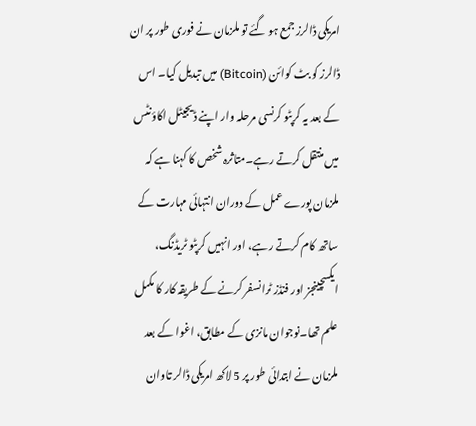امریکی ڈالرز جمع ہو گئے تو ملزمان نے فوری طور پر ان ڈالرز کو بٹ کوائن (Bitcoin) میں تبدیل کیا۔ اس کے بعد یہ کرپٹو کرنسی مرحلہ وار اپنے ڈیجیٹل اکاؤنٹس میں منتقل کرتے رہے۔متاثرہ شخص کا کہنا ہے کہ ملزمان پورے عمل کے دوران انتہائی مہارت کے ساتھ کام کرتے رہے، اور انہیں کرپٹو ٹریڈنگ، ایکسچینجز اور فنڈز ٹرانسفر کرنے کے طریقہ کار کا مکمل علم تھا۔نوجوان مانزی کے مطابق، اغوا کے بعد ملزمان نے ابتدائی طور پر 5 لاکھ امریکی ڈالر تاوان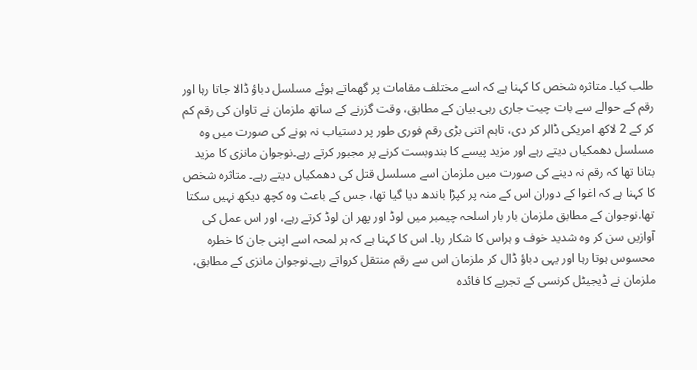طلب کیا۔ متاثرہ شخص کا کہنا ہے کہ اسے مختلف مقامات پر گھماتے ہوئے مسلسل دباؤ ڈالا جاتا رہا اور رقم کے حوالے سے بات چیت جاری رہی۔بیان کے مطابق، وقت گزرنے کے ساتھ ملزمان نے تاوان کی رقم کم کر کے 2 لاکھ امریکی ڈالر کر دی، تاہم اتنی بڑی رقم فوری طور پر دستیاب نہ ہونے کی صورت میں وہ مسلسل دھمکیاں دیتے رہے اور مزید پیسے کا بندوبست کرنے پر مجبور کرتے رہے۔نوجوان مانزی کا مزید بتانا تھا کہ رقم نہ دینے کی صورت میں ملزمان اسے مسلسل قتل کی دھمکیاں دیتے رہے۔ متاثرہ شخص کا کہنا ہے کہ اغوا کے دوران اس کے منہ پر کپڑا باندھ دیا گیا تھا، جس کے باعث وہ کچھ دیکھ نہیں سکتا تھا.نوجوان کے مطابق ملزمان بار بار اسلحہ چیمبر میں لوڈ اور پھر ان لوڈ کرتے رہے، اور اس عمل کی آوازیں سن کر وہ شدید خوف و ہراس کا شکار رہا۔ اس کا کہنا ہے کہ ہر لمحہ اسے اپنی جان کا خطرہ محسوس ہوتا رہا اور یہی دباؤ ڈال کر ملزمان اس سے رقم منتقل کرواتے رہے۔نوجوان مانزی کے مطابق، ملزمان نے ڈیجیٹل کرنسی کے تجربے کا فائدہ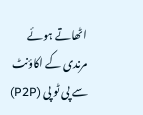اٹھاتے ہوئے مرندی کے اکاؤنٹ سے پی ٹو پی (P2P)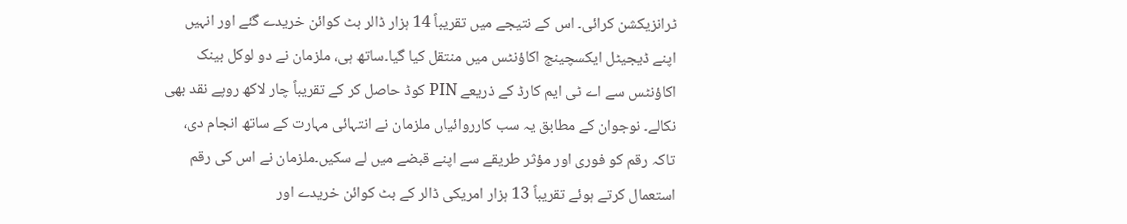ٹرانزیکشن کرائی۔ اس کے نتیجے میں تقریباً 14 ہزار ڈالر بٹ کوائن خریدے گئے اور انہیں اپنے ڈیجیٹل ایکسچینج اکاؤنٹس میں منتقل کیا گیا۔ساتھ ہی، ملزمان نے دو لوکل بینک اکاؤنٹس سے اے ٹی ایم کارڈ کے ذریعے PIN کوڈ حاصل کر کے تقریباً چار لاکھ روپے نقد بھی نکالے۔ نوجوان کے مطابق یہ سب کارروائیاں ملزمان نے انتہائی مہارت کے ساتھ انجام دی، تاکہ رقم کو فوری اور مؤثر طریقے سے اپنے قبضے میں لے سکیں۔ملزمان نے اس کی رقم استعمال کرتے ہوئے تقریباً 13 ہزار امریکی ڈالر کے بٹ کوائن خریدے اور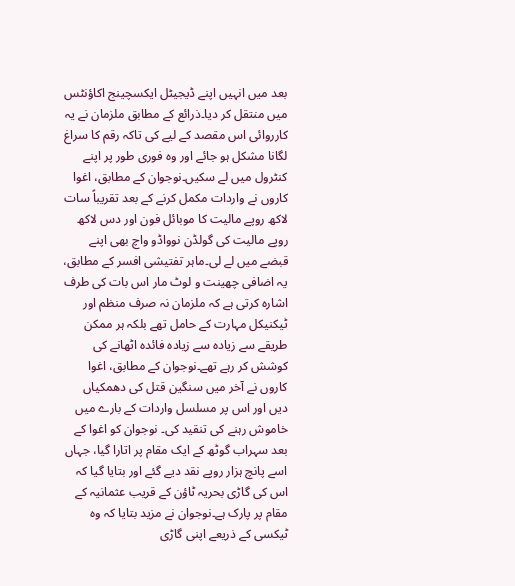بعد میں انہیں اپنے ڈیجیٹل ایکسچینج اکاؤنٹس میں منتقل کر دیا۔ذرائع کے مطابق ملزمان نے یہ کارروائی اس مقصد کے لیے کی تاکہ رقم کا سراغ لگانا مشکل ہو جائے اور وہ فوری طور پر اپنے کنٹرول میں لے سکیں۔نوجوان کے مطابق، اغوا کاروں نے واردات مکمل کرنے کے بعد تقریباً سات لاکھ روپے مالیت کا موبائل فون اور دس لاکھ روپے مالیت کی گولڈن نوواڈو واچ بھی اپنے قبضے میں لے لی۔ماہر تفتیشی افسر کے مطابق، یہ اضافی چھینت و لوٹ مار اس بات کی طرف اشارہ کرتی ہے کہ ملزمان نہ صرف منظم اور ٹیکنیکل مہارت کے حامل تھے بلکہ ہر ممکن طریقے سے زیادہ سے زیادہ فائدہ اٹھانے کی کوشش کر رہے تھے۔نوجوان کے مطابق، اغوا کاروں نے آخر میں سنگین قتل کی دھمکیاں دیں اور اس پر مسلسل واردات کے بارے میں خاموش رہنے کی تنقید کی۔ نوجوان کو اغوا کے بعد سہراب گوٹھ کے ایک مقام پر اتارا گیا، جہاں اسے پانچ ہزار روپے نقد دیے گئے اور بتایا گیا کہ اس کی گاڑی بحریہ ٹاؤن کے قریب عثمانیہ کے مقام پر پارک ہے۔نوجوان نے مزید بتایا کہ وہ ٹیکسی کے ذریعے اپنی گاڑی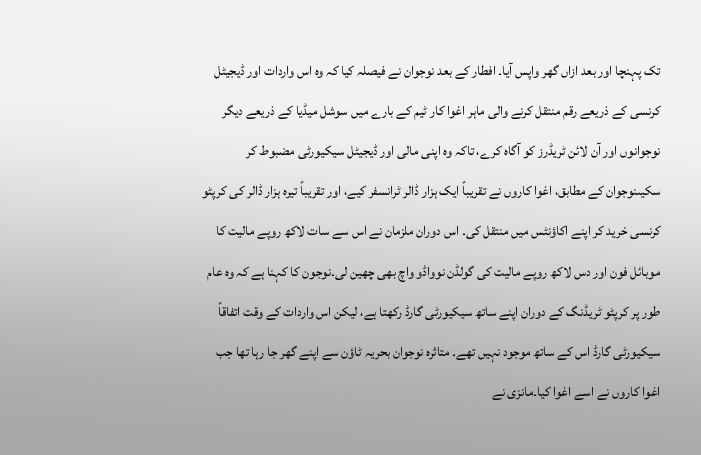تک پہنچا اور بعد ازاں گھر واپس آیا۔ افطار کے بعد نوجوان نے فیصلہ کیا کہ وہ اس واردات اور ڈیجیٹل کرنسی کے ذریعے رقم منتقل کرنے والی ماہر اغوا کار ٹیم کے بارے میں سوشل میڈیا کے ذریعے دیگر نوجوانوں اور آن لائن ٹریڈرز کو آگاہ کرے، تاکہ وہ اپنی مالی اور ڈیجیٹل سیکیورٹی مضبوط کر سکیںنوجوان کے مطابق، اغوا کاروں نے تقریباً ایک ہزار ڈالر ٹرانسفر کیے، اور تقریباً تیرہ ہزار ڈالر کی کرپٹو کرنسی خرید کر اپنے اکاؤنٹس میں منتقل کی۔ اس دوران ملزمان نے اس سے سات لاکھ روپے مالیت کا موبائل فون اور دس لاکھ روپے مالیت کی گولڈن نوواڈو واچ بھی چھین لی۔نوجون کا کہنا ہے کہ وہ عام طور پر کرپٹو ٹریڈنگ کے دوران اپنے ساتھ سیکیورٹی گارڈ رکھتا ہے، لیکن اس واردات کے وقت اتفاقاً سیکیورٹی گارڈ اس کے ساتھ موجود نہیں تھے۔ متاثرہ نوجوان بحریہ ٹاؤن سے اپنے گھر جا رہا تھا جب اغوا کاروں نے اسے اغوا کیا۔مانزی نے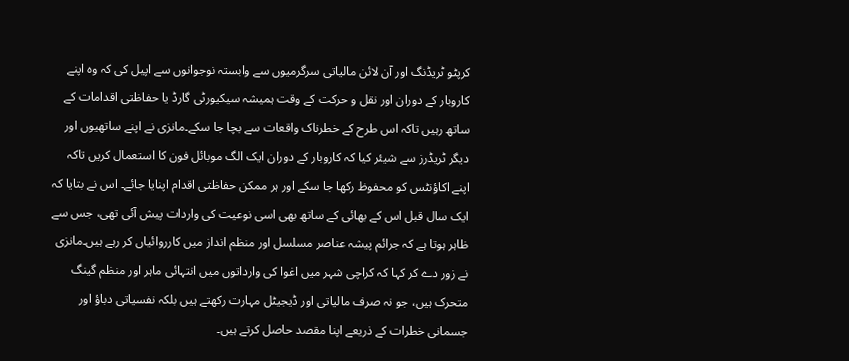کرپٹو ٹریڈنگ اور آن لائن مالیاتی سرگرمیوں سے وابستہ نوجوانوں سے اپیل کی کہ وہ اپنے کاروبار کے دوران اور نقل و حرکت کے وقت ہمیشہ سیکیورٹی گارڈ یا حفاظتی اقدامات کے ساتھ رہیں تاکہ اس طرح کے خطرناک واقعات سے بچا جا سکے۔مانزی نے اپنے ساتھیوں اور دیگر ٹریڈرز سے شیئر کیا کہ کاروبار کے دوران ایک الگ موبائل فون کا استعمال کریں تاکہ اپنے اکاؤنٹس کو محفوظ رکھا جا سکے اور ہر ممکن حفاظتی اقدام اپنایا جائے۔ اس نے بتایا کہ ایک سال قبل اس کے بھائی کے ساتھ بھی اسی نوعیت کی واردات پیش آئی تھی، جس سے ظاہر ہوتا ہے کہ جرائم پیشہ عناصر مسلسل اور منظم انداز میں کارروائیاں کر رہے ہیں۔مانزی نے زور دے کر کہا کہ کراچی شہر میں اغوا کی وارداتوں میں انتہائی ماہر اور منظم گینگ متحرک ہیں، جو نہ صرف مالیاتی اور ڈیجیٹل مہارت رکھتے ہیں بلکہ نفسیاتی دباؤ اور جسمانی خطرات کے ذریعے اپنا مقصد حاصل کرتے ہیں۔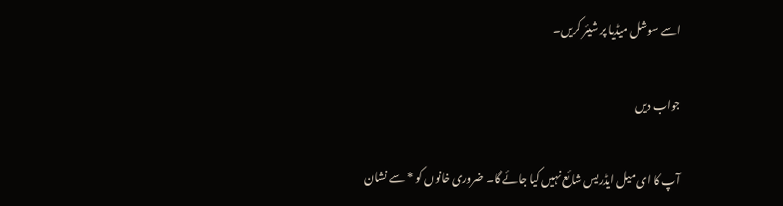اسے سوشل میڈیا پر شیئر کریں۔

جواب دیں

آپ کا ای میل ایڈریس شائع نہیں کیا جائے گا۔ ضروری خانوں کو * سے نشان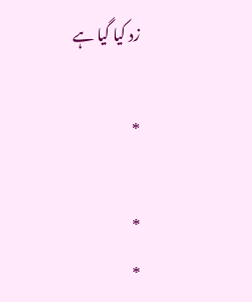زد کیا گیا ہے

*

*
*